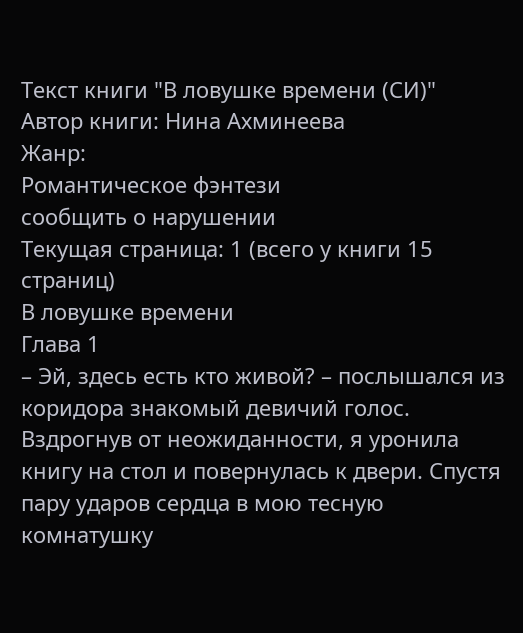Текст книги "В ловушке времени (СИ)"
Автор книги: Нина Ахминеева
Жанр:
Романтическое фэнтези
сообщить о нарушении
Текущая страница: 1 (всего у книги 15 страниц)
В ловушке времени
Глава 1
– Эй, здесь есть кто живой? – послышался из коридора знакомый девичий голос.
Вздрогнув от неожиданности, я уронила книгу на стол и повернулась к двери. Спустя пару ударов сердца в мою тесную комнатушку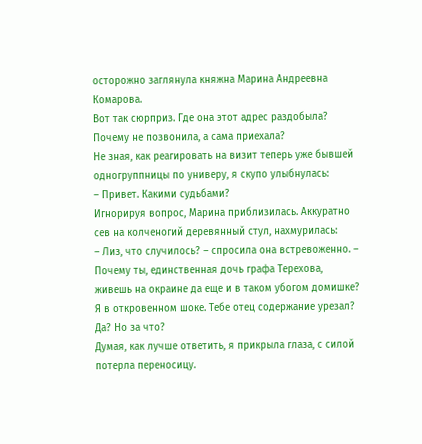осторожно заглянула княжна Марина Андреевна Комарова.
Вот так сюрприз. Где она этот адрес раздобыла? Почему не позвонила, а сама приехала?
Не зная, как реагировать на визит теперь уже бывшей одногруппницы по универу, я скупо улыбнулась:
– Привет. Какими судьбами?
Игнорируя вопрос, Марина приблизилась. Аккуратно сев на колченогий деревянный стул, нахмурилась:
– Лиз, что случилось? – спросила она встревоженно. – Почему ты, единственная дочь графа Терехова, живешь на окраине да еще и в таком убогом домишке? Я в откровенном шоке. Тебе отец содержание урезал? Да? Но за что?
Думая, как лучше ответить, я прикрыла глаза, с силой потерла переносицу.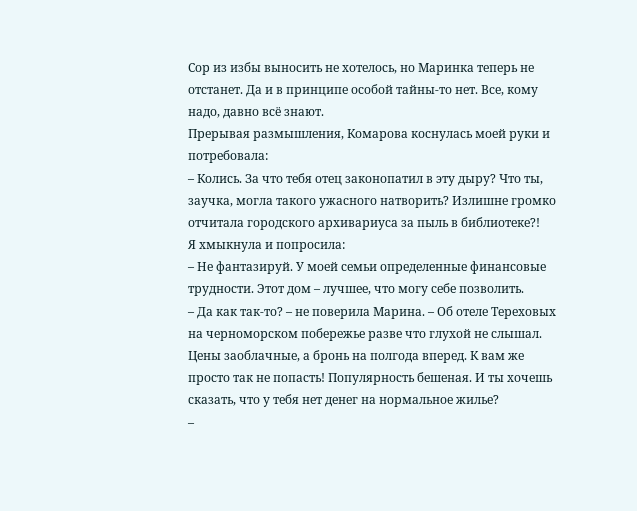Сор из избы выносить не хотелось, но Маринка теперь не отстанет. Да и в принципе особой тайны-то нет. Все, кому надо, давно всё знают.
Прерывая размышления, Комарова коснулась моей руки и потребовала:
– Колись. За что тебя отец законопатил в эту дыру? Что ты, заучка, могла такого ужасного натворить? Излишне громко отчитала городского архивариуса за пыль в библиотеке?!
Я хмыкнула и попросила:
– Не фантазируй. У моей семьи определенные финансовые трудности. Этот дом – лучшее, что могу себе позволить.
– Да как так-то? – не поверила Марина. – Об отеле Тереховых на черноморском побережье разве что глухой не слышал. Цены заоблачные, а бронь на полгода вперед. К вам же просто так не попасть! Популярность бешеная. И ты хочешь сказать, что у тебя нет денег на нормальное жилье?
–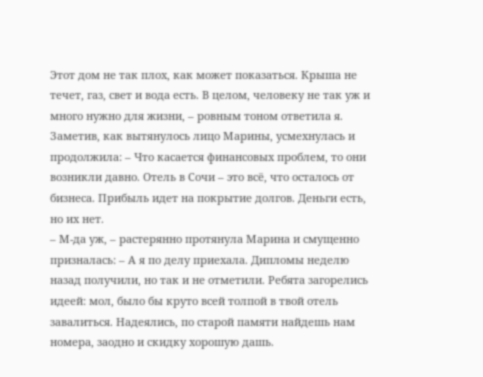Этот дом не так плох, как может показаться. Крыша не течет, газ, свет и вода есть. В целом, человеку не так уж и много нужно для жизни, – ровным тоном ответила я. Заметив, как вытянулось лицо Марины, усмехнулась и продолжила: – Что касается финансовых проблем, то они возникли давно. Отель в Сочи – это всё, что осталось от бизнеса. Прибыль идет на покрытие долгов. Деньги есть, но их нет.
– М-да уж, – растерянно протянула Марина и смущенно призналась: – А я по делу приехала. Дипломы неделю назад получили, но так и не отметили. Ребята загорелись идеей: мол, было бы круто всей толпой в твой отель завалиться. Надеялись, по старой памяти найдешь нам номера, заодно и скидку хорошую дашь.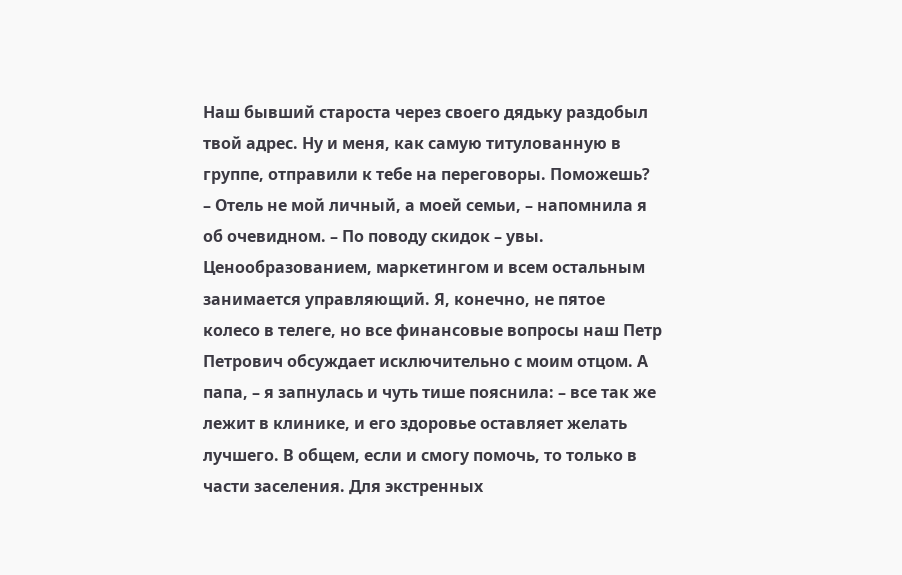Наш бывший староста через своего дядьку раздобыл твой адрес. Ну и меня, как самую титулованную в группе, отправили к тебе на переговоры. Поможешь?
– Отель не мой личный, а моей семьи, – напомнила я об очевидном. – По поводу скидок – увы. Ценообразованием, маркетингом и всем остальным занимается управляющий. Я, конечно, не пятое колесо в телеге, но все финансовые вопросы наш Петр Петрович обсуждает исключительно с моим отцом. А папа, – я запнулась и чуть тише пояснила: – все так же лежит в клинике, и его здоровье оставляет желать лучшего. В общем, если и смогу помочь, то только в части заселения. Для экстренных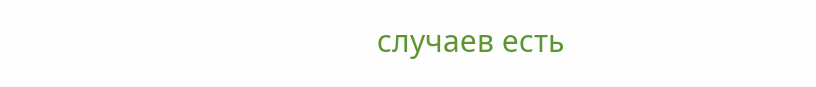случаев есть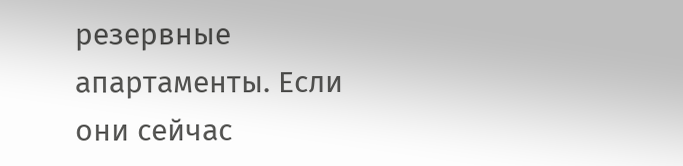резервные апартаменты. Если они сейчас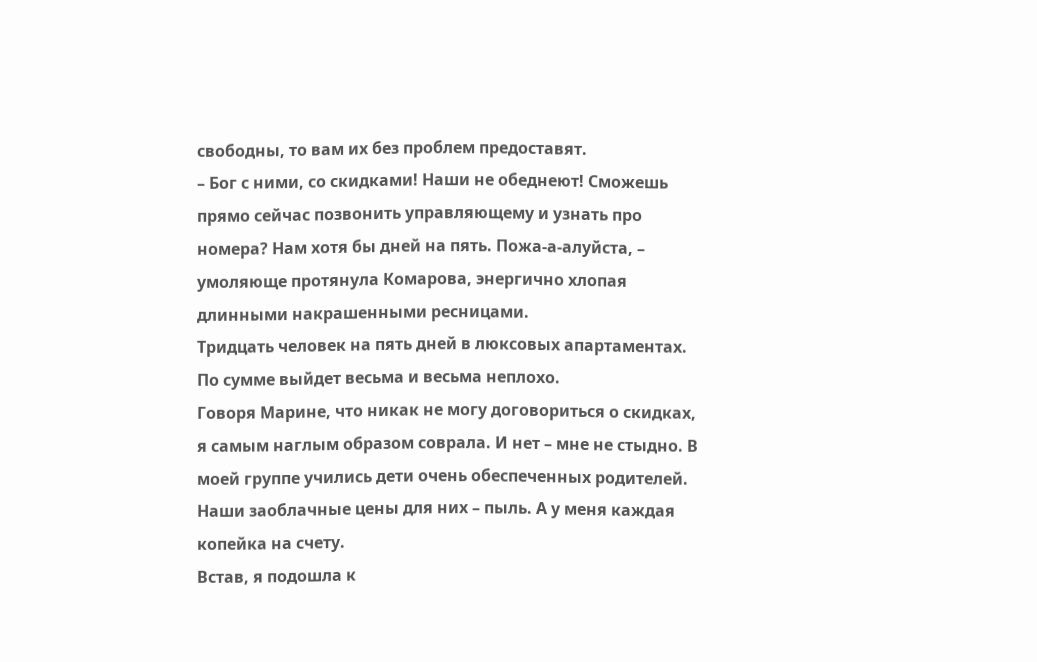свободны, то вам их без проблем предоставят.
– Бог с ними, со скидками! Наши не обеднеют! Сможешь прямо сейчас позвонить управляющему и узнать про номера? Нам хотя бы дней на пять. Пожа-а-алуйста, – умоляюще протянула Комарова, энергично хлопая длинными накрашенными ресницами.
Тридцать человек на пять дней в люксовых апартаментах. По сумме выйдет весьма и весьма неплохо.
Говоря Марине, что никак не могу договориться о скидках, я самым наглым образом соврала. И нет – мне не стыдно. В моей группе учились дети очень обеспеченных родителей. Наши заоблачные цены для них – пыль. А у меня каждая копейка на счету.
Встав, я подошла к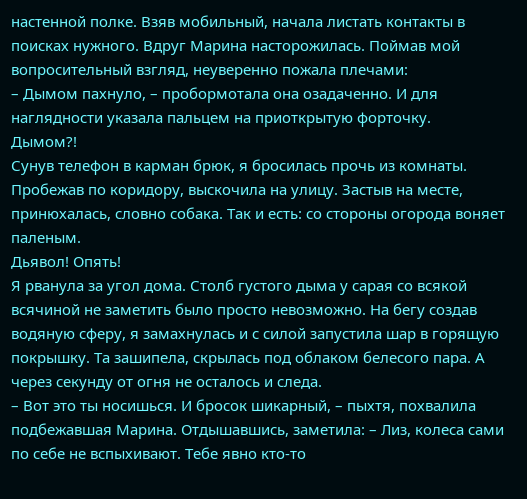настенной полке. Взяв мобильный, начала листать контакты в поисках нужного. Вдруг Марина насторожилась. Поймав мой вопросительный взгляд, неуверенно пожала плечами:
– Дымом пахнуло, – пробормотала она озадаченно. И для наглядности указала пальцем на приоткрытую форточку.
Дымом?!
Сунув телефон в карман брюк, я бросилась прочь из комнаты. Пробежав по коридору, выскочила на улицу. Застыв на месте, принюхалась, словно собака. Так и есть: со стороны огорода воняет паленым.
Дьявол! Опять!
Я рванула за угол дома. Столб густого дыма у сарая со всякой всячиной не заметить было просто невозможно. На бегу создав водяную сферу, я замахнулась и с силой запустила шар в горящую покрышку. Та зашипела, скрылась под облаком белесого пара. А через секунду от огня не осталось и следа.
– Вот это ты носишься. И бросок шикарный, – пыхтя, похвалила подбежавшая Марина. Отдышавшись, заметила: – Лиз, колеса сами по себе не вспыхивают. Тебе явно кто-то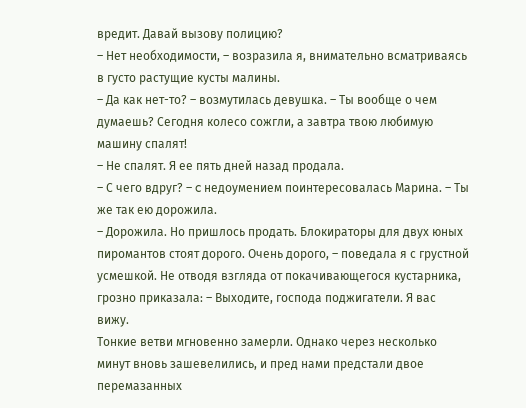вредит. Давай вызову полицию?
– Нет необходимости, – возразила я, внимательно всматриваясь в густо растущие кусты малины.
– Да как нет-то? – возмутилась девушка. – Ты вообще о чем думаешь? Сегодня колесо сожгли, а завтра твою любимую машину спалят!
– Не спалят. Я ее пять дней назад продала.
– С чего вдруг? – c недоумением поинтересовалась Марина. – Ты же так ею дорожила.
– Дорожила. Но пришлось продать. Блокираторы для двух юных пиромантов стоят дорого. Очень дорого, – поведала я с грустной усмешкой. Не отводя взгляда от покачивающегося кустарника, грозно приказала: – Выходите, господа поджигатели. Я вас вижу.
Тонкие ветви мгновенно замерли. Однако через несколько минут вновь зашевелились, и пред нами предстали двое перемазанных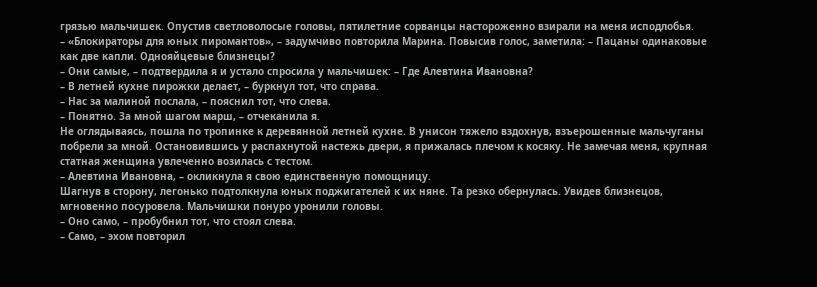грязью мальчишек. Опустив светловолосые головы, пятилетние сорванцы настороженно взирали на меня исподлобья.
– «Блокираторы для юных пиромантов», – задумчиво повторила Марина. Повысив голос, заметила: – Пацаны одинаковые как две капли. Однояйцевые близнецы?
– Они самые, – подтвердила я и устало спросила у мальчишек: – Где Алевтина Ивановна?
– В летней кухне пирожки делает, – буркнул тот, что справа.
– Нас за малиной послала, – пояснил тот, что слева.
– Понятно. За мной шагом марш, – отчеканила я.
Не оглядываясь, пошла по тропинке к деревянной летней кухне. В унисон тяжело вздохнув, взъерошенные мальчуганы побрели за мной. Остановившись у распахнутой настежь двери, я прижалась плечом к косяку. Не замечая меня, крупная статная женщина увлеченно возилась с тестом.
– Алевтина Ивановна, – окликнула я свою единственную помощницу.
Шагнув в сторону, легонько подтолкнула юных поджигателей к их няне. Та резко обернулась. Увидев близнецов, мгновенно посуровела. Мальчишки понуро уронили головы.
– Оно само, – пробубнил тот, что стоял слева.
– Само, – эхом повторил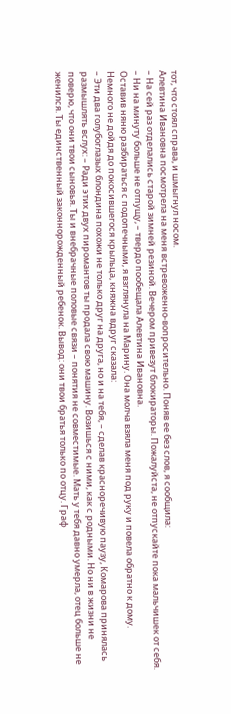тот, что стоял справа, и шмыгнул носом.
Алевтина Ивановна посмотрела на меня встревоженно-вопросительно. Поняв ее без слов, я сообщила:
– На сей раз отделались старой зимней резиной. Вечером привезут блокираторы. Пожалуйста, не отпускайте пока мальчишек от себя.
– Ни на минуту больше не отпущу, – твердо пообещала Алевтина Ивановна.
Оставив няню разбираться с подопечными, я взглянула на Марину. Она молча взяла меня под руку и повела обратно к дому.
Немного не дойдя до покосившегося крыльца, княжна вдруг сказала:
– Эти два голубоглазых блондина похожи не только друг на друга, но и на тебя, – сделав красноречивую паузу, Комарова принялась размышлять вслух: – Ради этих двух пиромантов ты продала свою машину. Возишься с ними, как с родными. Но ни в жизни не поверю, что они твои сыновья. Ты и внебрачные половые связи – понятия не совместимые. Мать у тебя давно умерла, отец больше не женился. Ты единственный законнорожденный ребенок. Вывод: они твои братья только по отцу. Граф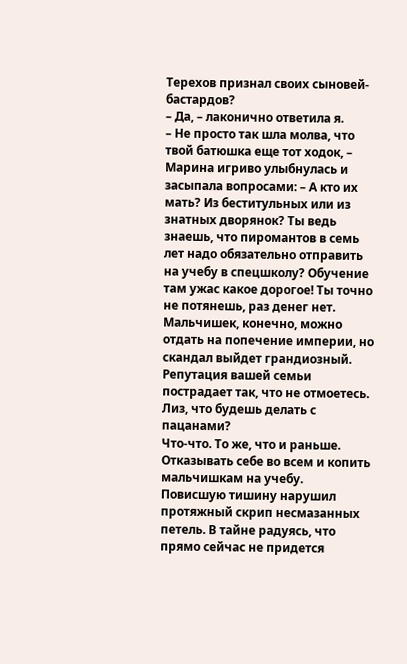Терехов признал своих сыновей-бастардов?
– Да, – лаконично ответила я.
– Не просто так шла молва, что твой батюшка еще тот ходок, – Марина игриво улыбнулась и засыпала вопросами: – А кто их мать? Из беститульных или из знатных дворянок? Ты ведь знаешь, что пиромантов в семь лет надо обязательно отправить на учебу в спецшколу? Обучение там ужас какое дорогое! Ты точно не потянешь, раз денег нет. Мальчишек, конечно, можно отдать на попечение империи, но скандал выйдет грандиозный. Репутация вашей семьи пострадает так, что не отмоетесь. Лиз, что будешь делать с пацанами?
Что-что. То же, что и раньше. Отказывать себе во всем и копить мальчишкам на учебу.
Повисшую тишину нарушил протяжный скрип несмазанных петель. В тайне радуясь, что прямо сейчас не придется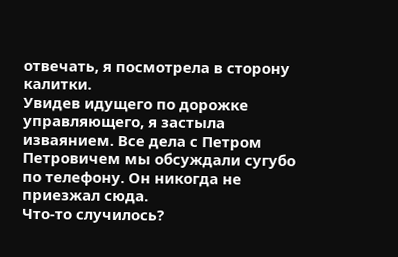отвечать, я посмотрела в сторону калитки.
Увидев идущего по дорожке управляющего, я застыла изваянием. Все дела с Петром Петровичем мы обсуждали сугубо по телефону. Он никогда не приезжал сюда.
Что-то случилось?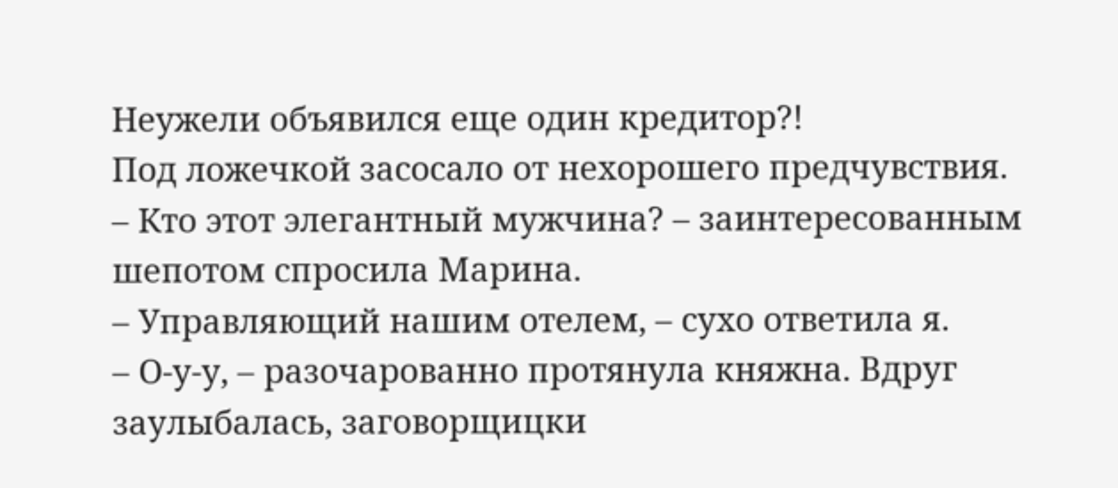Неужели объявился еще один кредитор?!
Под ложечкой засосало от нехорошего предчувствия.
– Кто этот элегантный мужчина? – заинтересованным шепотом спросила Марина.
– Управляющий нашим отелем, – сухо ответила я.
– О-у-у, – разочарованно протянула княжна. Вдруг заулыбалась, заговорщицки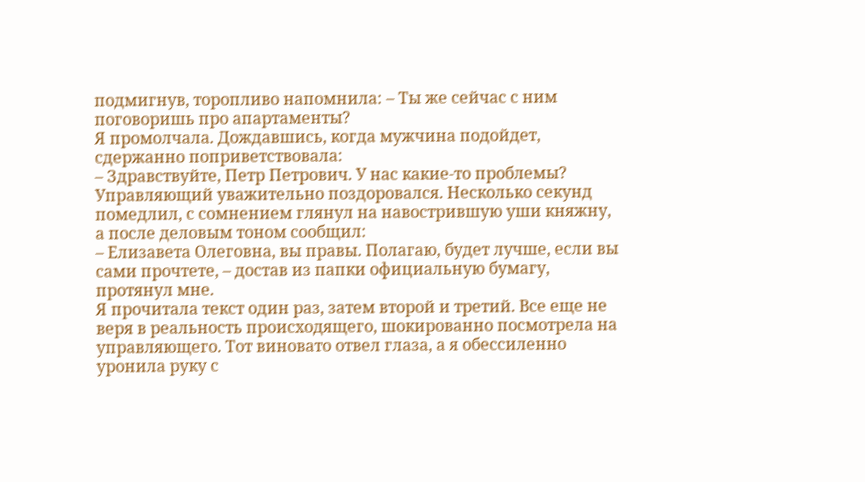подмигнув, торопливо напомнила: – Ты же сейчас с ним поговоришь про апартаменты?
Я промолчала. Дождавшись, когда мужчина подойдет, сдержанно поприветствовала:
– Здравствуйте, Петр Петрович. У нас какие-то проблемы?
Управляющий уважительно поздоровался. Несколько секунд помедлил, с сомнением глянул на навострившую уши княжну, а после деловым тоном сообщил:
– Елизавета Олеговна, вы правы. Полагаю, будет лучше, если вы сами прочтете, – достав из папки официальную бумагу, протянул мне.
Я прочитала текст один раз, затем второй и третий. Все еще не веря в реальность происходящего, шокированно посмотрела на управляющего. Тот виновато отвел глаза, а я обессиленно уронила руку с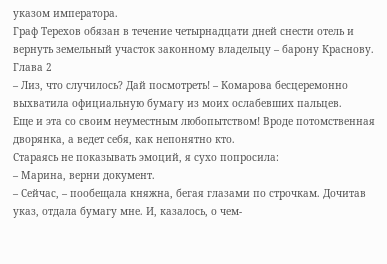указом императора.
Граф Терехов обязан в течение четырнадцати дней снести отель и вернуть земельный участок законному владельцу – барону Краснову.
Глава 2
– Лиз, что случилось? Дай посмотреть! – Комарова бесцеремонно выхватила официальную бумагу из моих ослабевших пальцев.
Еще и эта со своим неуместным любопытством! Вроде потомственная дворянка, а ведет себя, как непонятно кто.
Стараясь не показывать эмоций, я сухо попросила:
– Марина, верни документ.
– Сейчас, – пообещала княжна, бегая глазами по строчкам. Дочитав указ, отдала бумагу мне. И, казалось, о чем-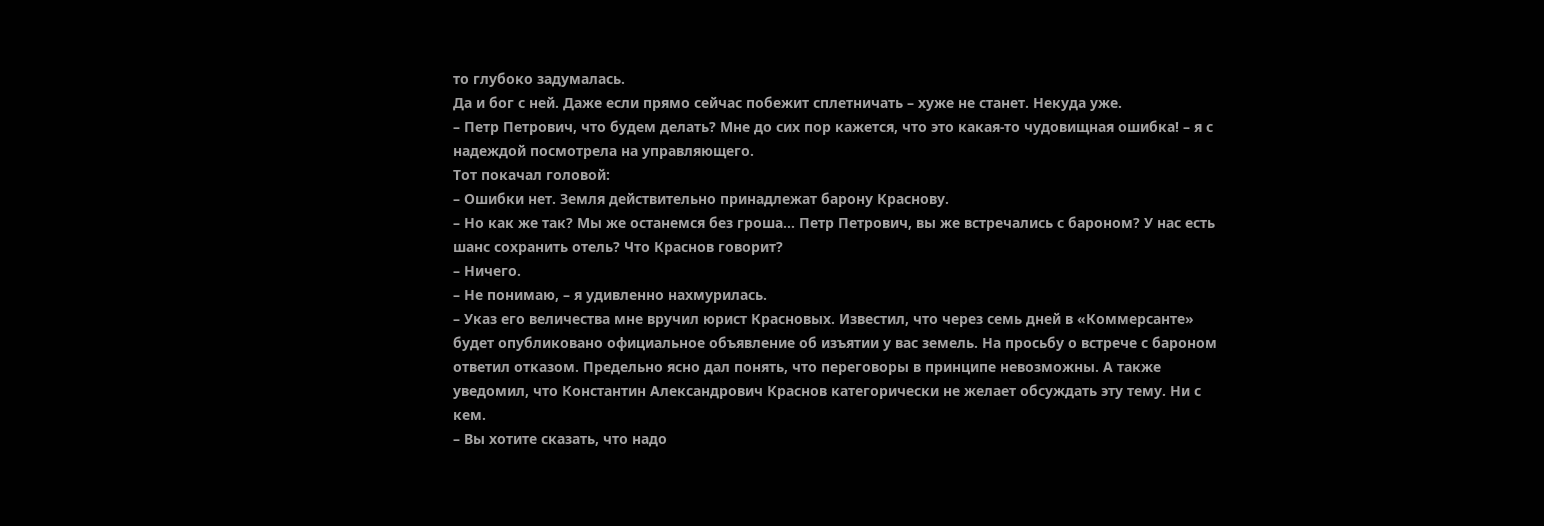то глубоко задумалась.
Да и бог с ней. Даже если прямо сейчас побежит сплетничать – хуже не станет. Некуда уже.
– Петр Петрович, что будем делать? Мне до сих пор кажется, что это какая-то чудовищная ошибка! – я с надеждой посмотрела на управляющего.
Тот покачал головой:
– Ошибки нет. Земля действительно принадлежат барону Краснову.
– Но как же так? Мы же останемся без гроша… Петр Петрович, вы же встречались с бароном? У нас есть шанс сохранить отель? Что Краснов говорит?
– Ничего.
– Не понимаю, – я удивленно нахмурилась.
– Указ его величества мне вручил юрист Красновых. Известил, что через семь дней в «Коммерсанте» будет опубликовано официальное объявление об изъятии у вас земель. На просьбу о встрече с бароном ответил отказом. Предельно ясно дал понять, что переговоры в принципе невозможны. А также уведомил, что Константин Александрович Краснов категорически не желает обсуждать эту тему. Ни с кем.
– Вы хотите сказать, что надо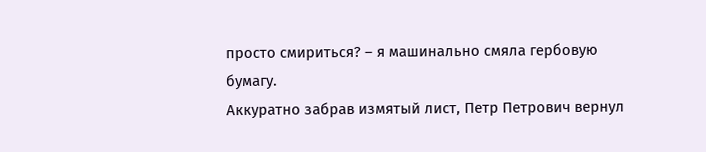просто смириться? – я машинально смяла гербовую бумагу.
Аккуратно забрав измятый лист, Петр Петрович вернул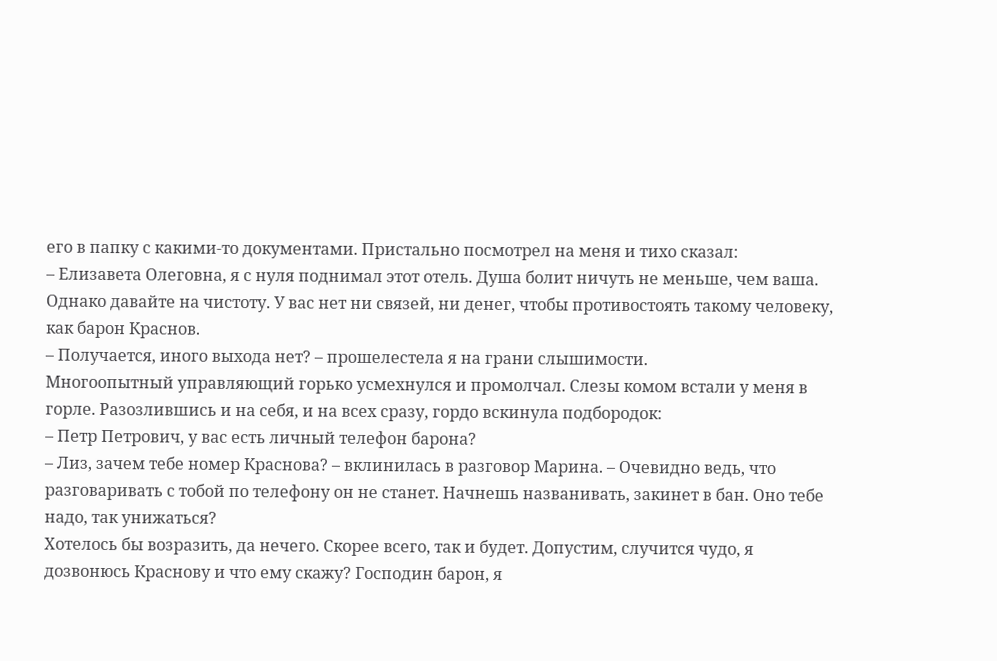его в папку с какими-то документами. Пристально посмотрел на меня и тихо сказал:
– Елизавета Олеговна, я с нуля поднимал этот отель. Душа болит ничуть не меньше, чем ваша. Однако давайте на чистоту. У вас нет ни связей, ни денег, чтобы противостоять такому человеку, как барон Краснов.
– Получается, иного выхода нет? – прошелестела я на грани слышимости.
Многоопытный управляющий горько усмехнулся и промолчал. Слезы комом встали у меня в горле. Разозлившись и на себя, и на всех сразу, гордо вскинула подбородок:
– Петр Петрович, у вас есть личный телефон барона?
– Лиз, зачем тебе номер Краснова? – вклинилась в разговор Марина. – Очевидно ведь, что разговаривать с тобой по телефону он не станет. Начнешь названивать, закинет в бан. Оно тебе надо, так унижаться?
Хотелось бы возразить, да нечего. Скорее всего, так и будет. Допустим, случится чудо, я дозвонюсь Краснову и что ему скажу? Господин барон, я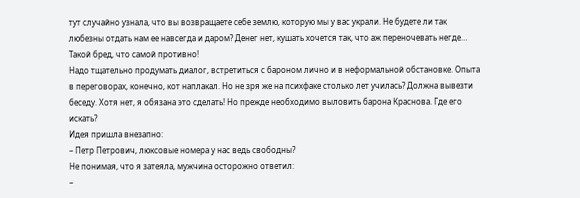тут случайно узнала, что вы возвращаете себе землю, которую мы у вас украли. Не будете ли так любезны отдать нам ее навсегда и даром? Денег нет, кушать хочется так, что аж переночевать негде… Такой бред, что самой противно!
Надо тщательно продумать диалог, встретиться с бароном лично и в неформальной обстановке. Опыта в переговорах, конечно, кот наплакал. Но не зря же на психфаке столько лет училась? Должна вывезти беседу. Хотя нет, я обязана это сделать! Но прежде необходимо выловить барона Краснова. Где его искать?
Идея пришла внезапно:
– Петр Петрович, люксовые номера у нас ведь свободны?
Не понимая, что я затеяла, мужчина осторожно ответил:
–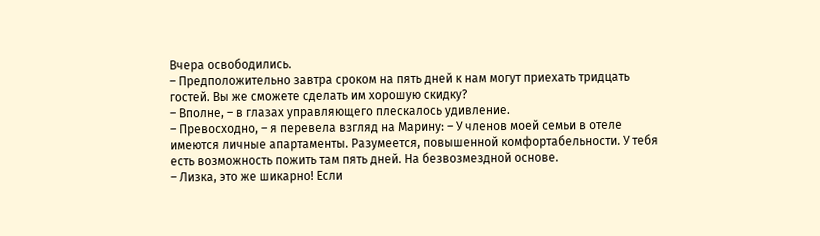Вчера освободились.
– Предположительно завтра сроком на пять дней к нам могут приехать тридцать гостей. Вы же сможете сделать им хорошую скидку?
– Вполне, – в глазах управляющего плескалось удивление.
– Превосходно, – я перевела взгляд на Марину: – У членов моей семьи в отеле имеются личные апартаменты. Разумеется, повышенной комфортабельности. У тебя есть возможность пожить там пять дней. На безвозмездной основе.
– Лизка, это же шикарно! Если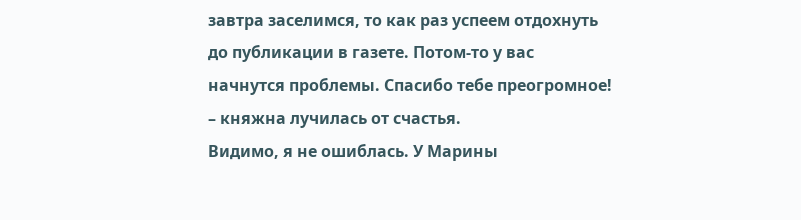завтра заселимся, то как раз успеем отдохнуть до публикации в газете. Потом-то у вас начнутся проблемы. Спасибо тебе преогромное! – княжна лучилась от счастья.
Видимо, я не ошиблась. У Марины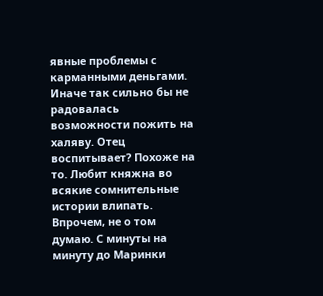явные проблемы с карманными деньгами. Иначе так сильно бы не радовалась возможности пожить на халяву. Отец воспитывает? Похоже на то. Любит княжна во всякие сомнительные истории влипать. Впрочем, не о том думаю. С минуты на минуту до Маринки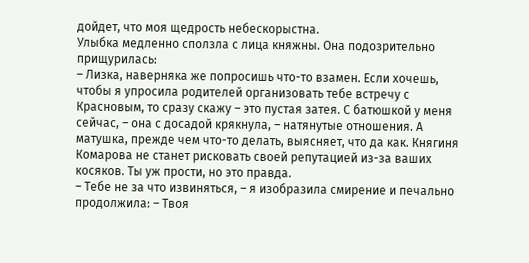дойдет, что моя щедрость небескорыстна.
Улыбка медленно сползла с лица княжны. Она подозрительно прищурилась:
– Лизка, наверняка же попросишь что-то взамен. Если хочешь, чтобы я упросила родителей организовать тебе встречу с Красновым, то сразу скажу – это пустая затея. С батюшкой у меня сейчас, – она с досадой крякнула, – натянутые отношения. А матушка, прежде чем что-то делать, выясняет, что да как. Княгиня Комарова не станет рисковать своей репутацией из-за ваших косяков. Ты уж прости, но это правда.
– Тебе не за что извиняться, – я изобразила смирение и печально продолжила: – Твоя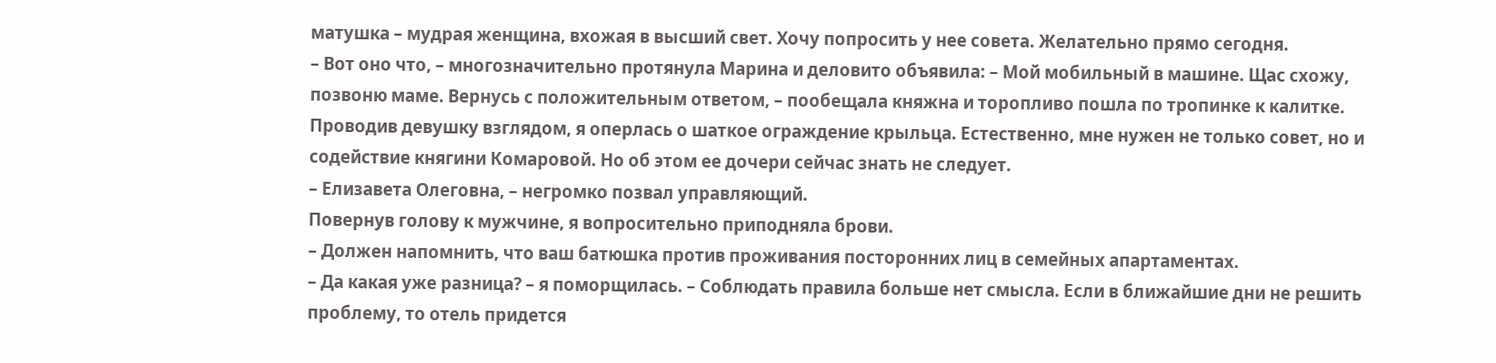матушка – мудрая женщина, вхожая в высший свет. Хочу попросить у нее совета. Желательно прямо сегодня.
– Вот оно что, – многозначительно протянула Марина и деловито объявила: – Мой мобильный в машине. Щас схожу, позвоню маме. Вернусь с положительным ответом, – пообещала княжна и торопливо пошла по тропинке к калитке.
Проводив девушку взглядом, я оперлась о шаткое ограждение крыльца. Естественно, мне нужен не только совет, но и содействие княгини Комаровой. Но об этом ее дочери сейчас знать не следует.
– Елизавета Олеговна, – негромко позвал управляющий.
Повернув голову к мужчине, я вопросительно приподняла брови.
– Должен напомнить, что ваш батюшка против проживания посторонних лиц в семейных апартаментах.
– Да какая уже разница? – я поморщилась. – Соблюдать правила больше нет смысла. Если в ближайшие дни не решить проблему, то отель придется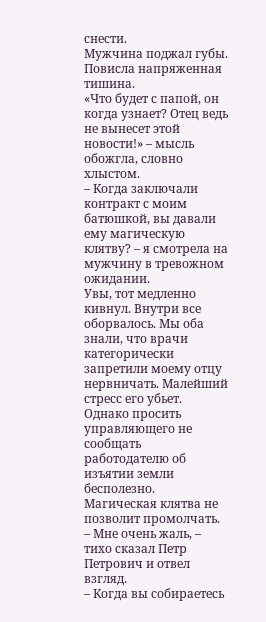снести.
Мужчина поджал губы. Повисла напряженная тишина.
«Что будет с папой, он когда узнает? Отец ведь не вынесет этой новости!» – мысль обожгла, словно хлыстом.
– Когда заключали контракт с моим батюшкой, вы давали ему магическую клятву? – я смотрела на мужчину в тревожном ожидании.
Увы, тот медленно кивнул. Внутри все оборвалось. Мы оба знали, что врачи категорически запретили моему отцу нервничать. Малейший стресс его убьет. Однако просить управляющего не сообщать работодателю об изъятии земли бесполезно. Магическая клятва не позволит промолчать.
– Мне очень жаль, – тихо сказал Петр Петрович и отвел взгляд.
– Когда вы собираетесь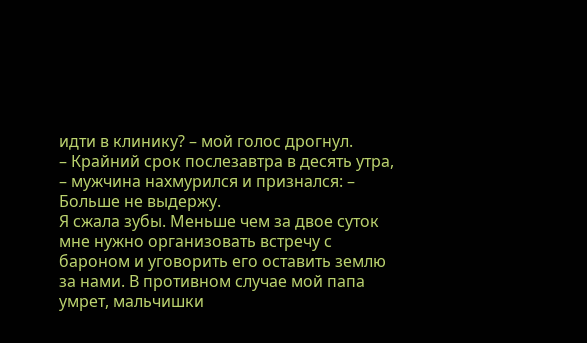идти в клинику? – мой голос дрогнул.
– Крайний срок послезавтра в десять утра, – мужчина нахмурился и признался: – Больше не выдержу.
Я сжала зубы. Меньше чем за двое суток мне нужно организовать встречу с бароном и уговорить его оставить землю за нами. В противном случае мой папа умрет, мальчишки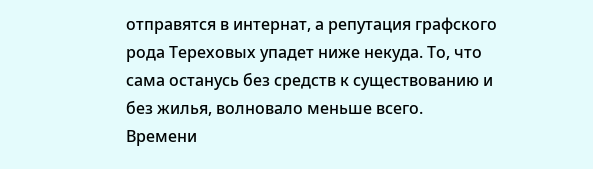отправятся в интернат, а репутация графского рода Тереховых упадет ниже некуда. То, что сама останусь без средств к существованию и без жилья, волновало меньше всего.
Времени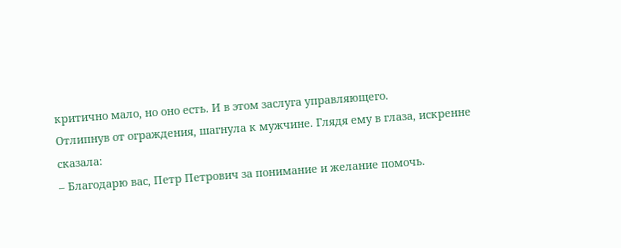критично мало, но оно есть. И в этом заслуга управляющего.
Отлипнув от ограждения, шагнула к мужчине. Глядя ему в глаза, искренне сказала:
– Благодарю вас, Петр Петрович за понимание и желание помочь.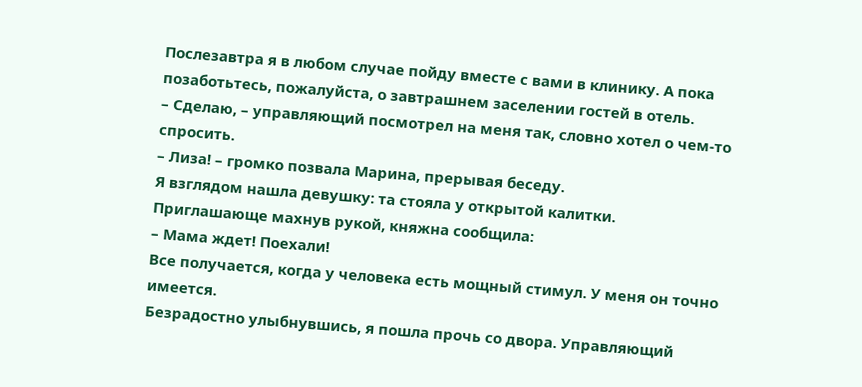Послезавтра я в любом случае пойду вместе с вами в клинику. А пока позаботьтесь, пожалуйста, о завтрашнем заселении гостей в отель.
– Сделаю, – управляющий посмотрел на меня так, словно хотел о чем-то спросить.
– Лиза! – громко позвала Марина, прерывая беседу.
Я взглядом нашла девушку: та стояла у открытой калитки. Приглашающе махнув рукой, княжна сообщила:
– Мама ждет! Поехали!
Все получается, когда у человека есть мощный стимул. У меня он точно имеется.
Безрадостно улыбнувшись, я пошла прочь со двора. Управляющий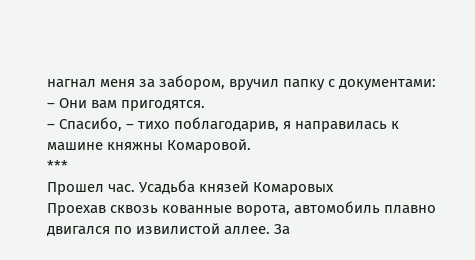нагнал меня за забором, вручил папку с документами:
– Они вам пригодятся.
– Спасибо, – тихо поблагодарив, я направилась к машине княжны Комаровой.
***
Прошел час. Усадьба князей Комаровых
Проехав сквозь кованные ворота, автомобиль плавно двигался по извилистой аллее. За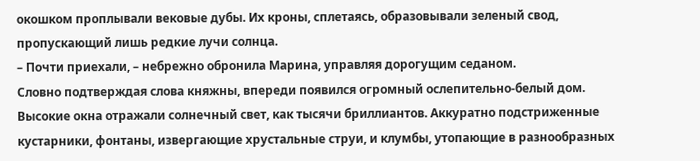окошком проплывали вековые дубы. Их кроны, сплетаясь, образовывали зеленый свод, пропускающий лишь редкие лучи солнца.
– Почти приехали, – небрежно обронила Марина, управляя дорогущим седаном.
Словно подтверждая слова княжны, впереди появился огромный ослепительно-белый дом. Высокие окна отражали солнечный свет, как тысячи бриллиантов. Аккуратно подстриженные кустарники, фонтаны, извергающие хрустальные струи, и клумбы, утопающие в разнообразных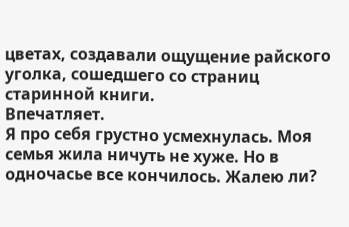цветах, создавали ощущение райского уголка, сошедшего со страниц старинной книги.
Впечатляет.
Я про себя грустно усмехнулась. Моя семья жила ничуть не хуже. Но в одночасье все кончилось. Жалею ли?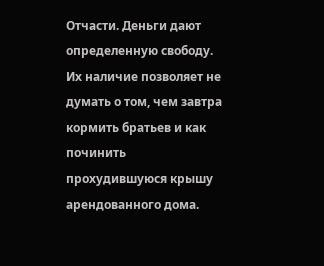Отчасти. Деньги дают определенную свободу. Их наличие позволяет не думать о том, чем завтра кормить братьев и как починить прохудившуюся крышу арендованного дома.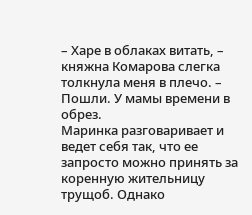– Харе в облаках витать, – княжна Комарова слегка толкнула меня в плечо. – Пошли. У мамы времени в обрез.
Маринка разговаривает и ведет себя так, что ее запросто можно принять за коренную жительницу трущоб. Однако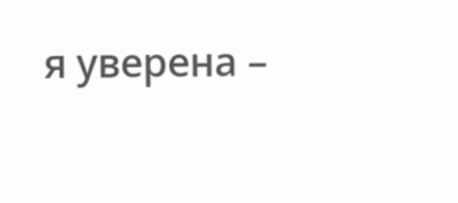я уверена –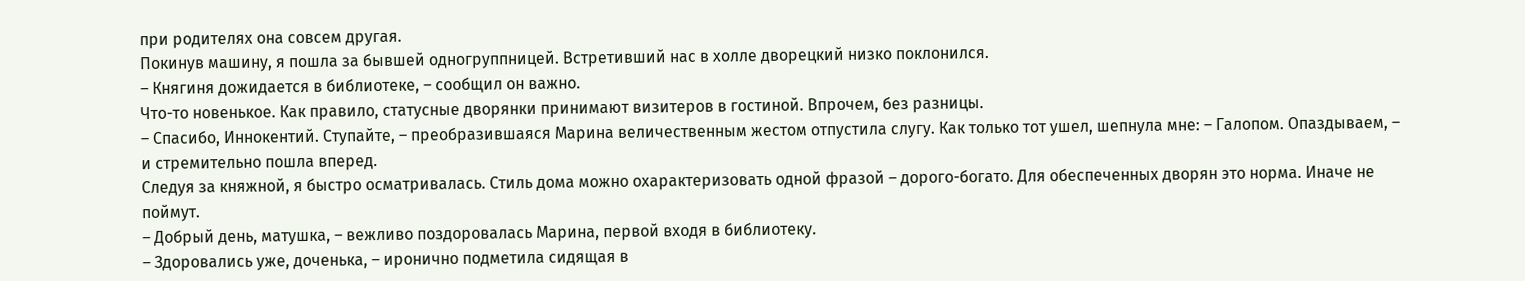при родителях она совсем другая.
Покинув машину, я пошла за бывшей одногруппницей. Встретивший нас в холле дворецкий низко поклонился.
– Княгиня дожидается в библиотеке, – сообщил он важно.
Что-то новенькое. Как правило, статусные дворянки принимают визитеров в гостиной. Впрочем, без разницы.
– Спасибо, Иннокентий. Ступайте, – преобразившаяся Марина величественным жестом отпустила слугу. Как только тот ушел, шепнула мне: – Галопом. Опаздываем, – и стремительно пошла вперед.
Следуя за княжной, я быстро осматривалась. Стиль дома можно охарактеризовать одной фразой – дорого-богато. Для обеспеченных дворян это норма. Иначе не поймут.
– Добрый день, матушка, – вежливо поздоровалась Марина, первой входя в библиотеку.
– Здоровались уже, доченька, – иронично подметила сидящая в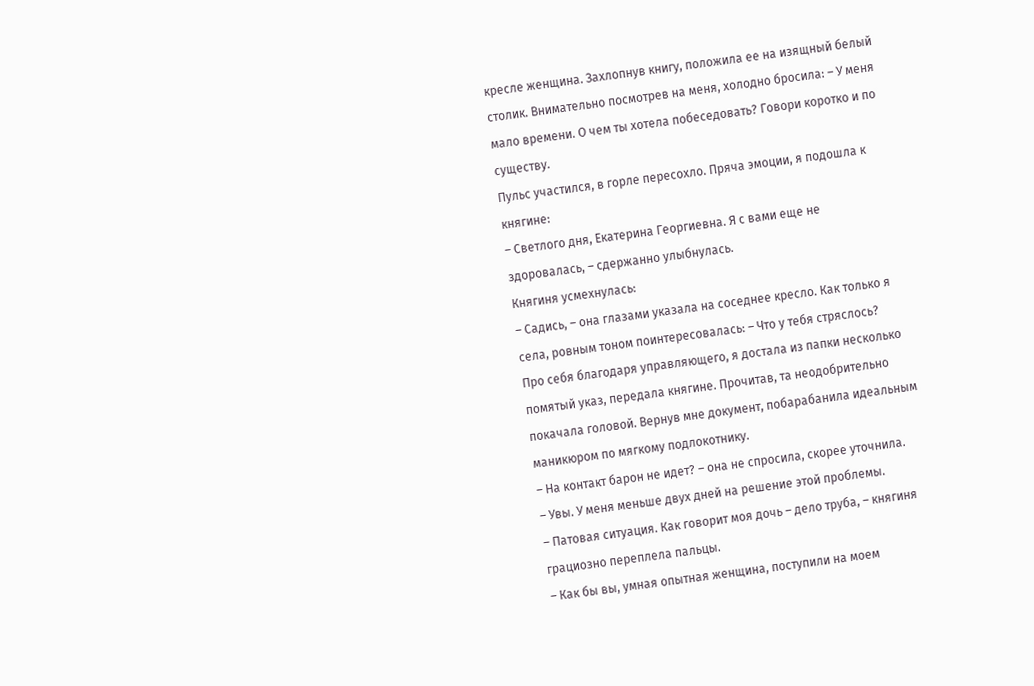кресле женщина. Захлопнув книгу, положила ее на изящный белый столик. Внимательно посмотрев на меня, холодно бросила: – У меня мало времени. О чем ты хотела побеседовать? Говори коротко и по существу.
Пульс участился, в горле пересохло. Пряча эмоции, я подошла к княгине:
– Светлого дня, Екатерина Георгиевна. Я с вами еще не здоровалась, – сдержанно улыбнулась.
Княгиня усмехнулась:
– Садись, – она глазами указала на соседнее кресло. Как только я села, ровным тоном поинтересовалась: – Что у тебя стряслось?
Про себя благодаря управляющего, я достала из папки несколько помятый указ, передала княгине. Прочитав, та неодобрительно покачала головой. Вернув мне документ, побарабанила идеальным маникюром по мягкому подлокотнику.
– На контакт барон не идет? – она не спросила, скорее уточнила.
– Увы. У меня меньше двух дней на решение этой проблемы.
– Патовая ситуация. Как говорит моя дочь – дело труба, – княгиня грациозно переплела пальцы.
– Как бы вы, умная опытная женщина, поступили на моем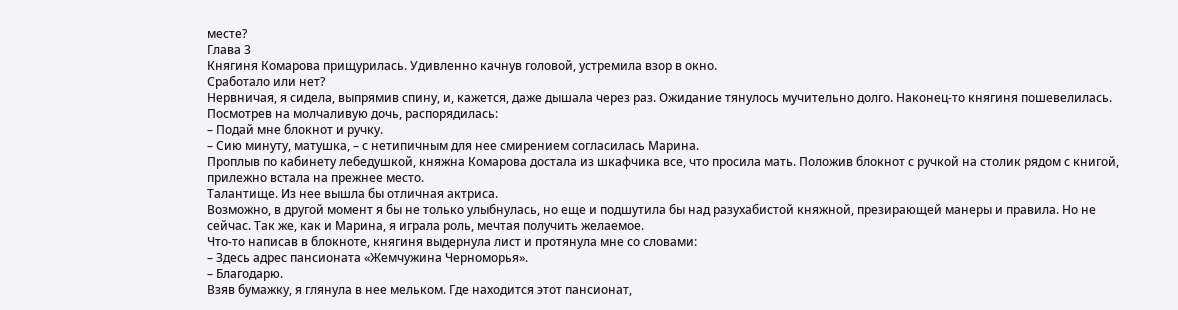месте?
Глава 3
Княгиня Комарова прищурилась. Удивленно качнув головой, устремила взор в окно.
Сработало или нет?
Нервничая, я сидела, выпрямив спину, и, кажется, даже дышала через раз. Ожидание тянулось мучительно долго. Наконец-то княгиня пошевелилась. Посмотрев на молчаливую дочь, распорядилась:
– Подай мне блокнот и ручку.
– Сию минуту, матушка, – с нетипичным для нее смирением согласилась Марина.
Проплыв по кабинету лебедушкой, княжна Комарова достала из шкафчика все, что просила мать. Положив блокнот с ручкой на столик рядом с книгой, прилежно встала на прежнее место.
Талантище. Из нее вышла бы отличная актриса.
Возможно, в другой момент я бы не только улыбнулась, но еще и подшутила бы над разухабистой княжной, презирающей манеры и правила. Но не сейчас. Так же, как и Марина, я играла роль, мечтая получить желаемое.
Что-то написав в блокноте, княгиня выдернула лист и протянула мне со словами:
– Здесь адрес пансионата «Жемчужина Черноморья».
– Благодарю.
Взяв бумажку, я глянула в нее мельком. Где находится этот пансионат,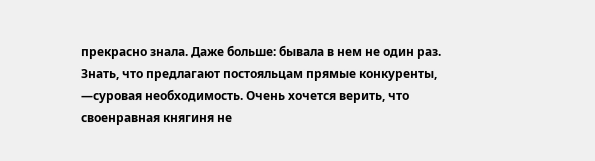прекрасно знала. Даже больше: бывала в нем не один раз. Знать, что предлагают постояльцам прямые конкуренты, —суровая необходимость. Очень хочется верить, что своенравная княгиня не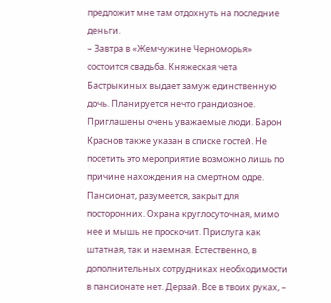предложит мне там отдохнуть на последние деньги.
– Завтра в «Жемчужине Черноморья» состоится свадьба. Княжеская чета Бастрыкиных выдает замуж единственную дочь. Планируется нечто грандиозное. Приглашены очень уважаемые люди. Барон Краснов также указан в списке гостей. Не посетить это мероприятие возможно лишь по причине нахождения на смертном одре. Пансионат, разумеется, закрыт для посторонних. Охрана круглосуточная, мимо нее и мышь не проскочит. Прислуга как штатная, так и наемная. Естественно, в дополнительных сотрудниках необходимости в пансионате нет. Дерзай. Все в твоих руках, –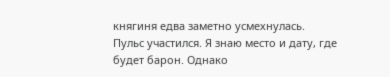княгиня едва заметно усмехнулась.
Пульс участился. Я знаю место и дату, где будет барон. Однако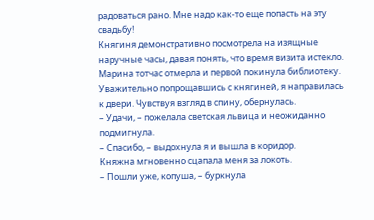радоваться рано. Мне надо как-то еще попасть на эту свадьбу!
Княгиня демонстративно посмотрела на изящные наручные часы, давая понять, что время визита истекло. Марина тотчас отмерла и первой покинула библиотеку. Уважительно попрощавшись с княгиней, я направилась к двери. Чувствуя взгляд в спину, обернулась.
– Удачи, – пожелала светская львица и неожиданно подмигнула.
– Спасибо, – выдохнула я и вышла в коридор.
Княжна мгновенно сцапала меня за локоть.
– Пошли уже, копуша, – буркнула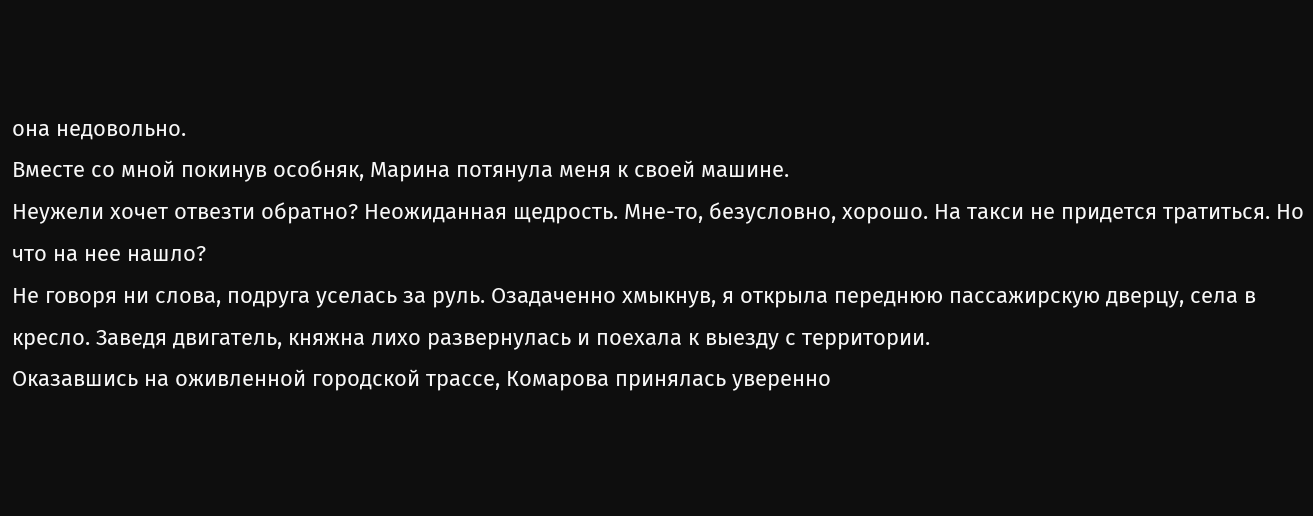она недовольно.
Вместе со мной покинув особняк, Марина потянула меня к своей машине.
Неужели хочет отвезти обратно? Неожиданная щедрость. Мне-то, безусловно, хорошо. На такси не придется тратиться. Но что на нее нашло?
Не говоря ни слова, подруга уселась за руль. Озадаченно хмыкнув, я открыла переднюю пассажирскую дверцу, села в кресло. Заведя двигатель, княжна лихо развернулась и поехала к выезду с территории.
Оказавшись на оживленной городской трассе, Комарова принялась уверенно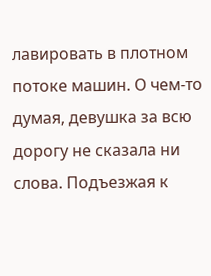лавировать в плотном потоке машин. О чем-то думая, девушка за всю дорогу не сказала ни слова. Подъезжая к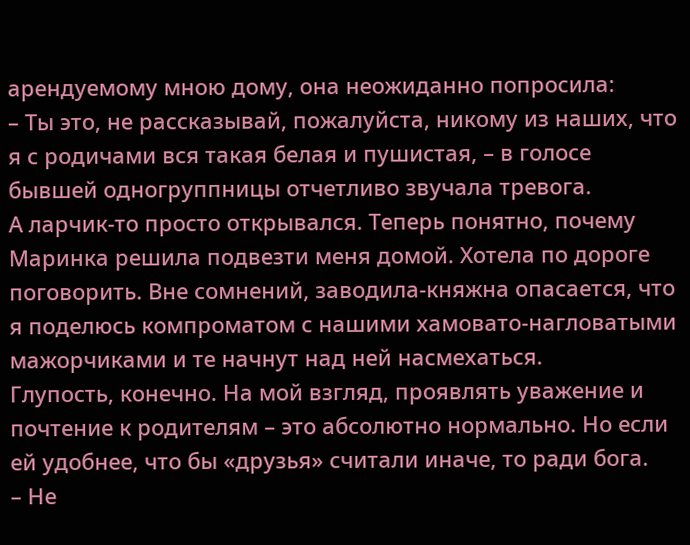арендуемому мною дому, она неожиданно попросила:
– Ты это, не рассказывай, пожалуйста, никому из наших, что я с родичами вся такая белая и пушистая, – в голосе бывшей одногруппницы отчетливо звучала тревога.
А ларчик-то просто открывался. Теперь понятно, почему Маринка решила подвезти меня домой. Хотела по дороге поговорить. Вне сомнений, заводила-княжна опасается, что я поделюсь компроматом с нашими хамовато-нагловатыми мажорчиками и те начнут над ней насмехаться.
Глупость, конечно. На мой взгляд, проявлять уважение и почтение к родителям – это абсолютно нормально. Но если ей удобнее, что бы «друзья» считали иначе, то ради бога.
– Не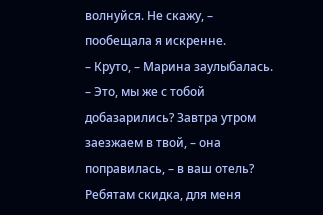волнуйся. Не скажу, – пообещала я искренне.
– Круто, – Марина заулыбалась. – Это, мы же с тобой добазарились? Завтра утром заезжаем в твой, – она поправилась, – в ваш отель? Ребятам скидка, для меня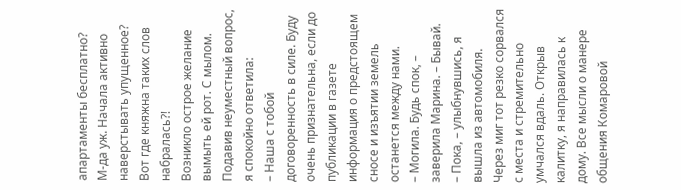апартаменты бесплатно?
М-да уж. Начала активно наверстывать упущенное? Вот где княжна таких слов набралась?!
Возникло острое желание вымыть ей рот. С мылом. Подавив неуместный вопрос, я спокойно ответила:
– Наша с тобой договоренность в силе. Буду очень признательна, если до публикации в газете информация о предстоящем сносе и изъятии земель останется между нами.
– Могила. Будь спок, – заверила Марина. – Бывай.
– Пока, – улыбнувшись, я вышла из автомобиля.
Через миг тот резко сорвался с места и стремительно умчался вдаль. Открыв калитку, я направилась к дому. Все мысли о манере общения Комаровой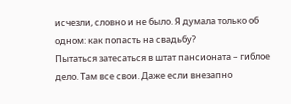исчезли, словно и не было. Я думала только об одном: как попасть на свадьбу?
Пытаться затесаться в штат пансионата – гиблое дело. Там все свои. Даже если внезапно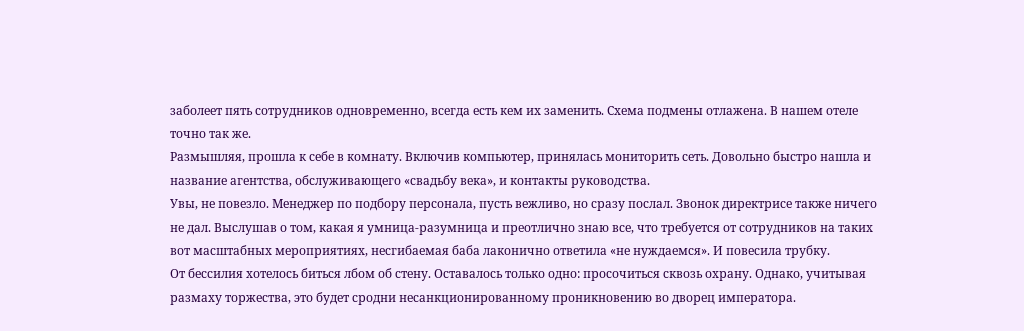заболеет пять сотрудников одновременно, всегда есть кем их заменить. Схема подмены отлажена. В нашем отеле точно так же.
Размышляя, прошла к себе в комнату. Включив компьютер, принялась мониторить сеть. Довольно быстро нашла и название агентства, обслуживающего «свадьбу века», и контакты руководства.
Увы, не повезло. Менеджер по подбору персонала, пусть вежливо, но сразу послал. Звонок директрисе также ничего не дал. Выслушав о том, какая я умница-разумница и преотлично знаю все, что требуется от сотрудников на таких вот масштабных мероприятиях, несгибаемая баба лаконично ответила «не нуждаемся». И повесила трубку.
От бессилия хотелось биться лбом об стену. Оставалось только одно: просочиться сквозь охрану. Однако, учитывая размаху торжества, это будет сродни несанкционированному проникновению во дворец императора.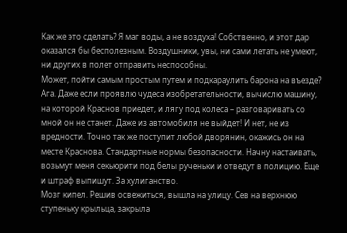Как же это сделать? Я маг воды, а не воздуха! Собственно, и этот дар оказался бы бесполезным. Воздушники, увы, ни сами летать не умеют, ни других в полет отправить неспособны.
Может, пойти самым простым путем и подкараулить барона на въезде? Ага. Даже если проявлю чудеса изобретательности, вычислю машину, на которой Краснов приедет, и лягу под колеса – разговаривать со мной он не станет. Даже из автомобиля не выйдет! И нет, не из вредности. Точно так же поступит любой дворянин, окажись он на месте Краснова. Стандартные нормы безопасности. Начну настаивать, возьмут меня секьюрити под белы рученьки и отведут в полицию. Еще и штраф выпишут. За хулиганство.
Мозг кипел. Решив освежиться, вышла на улицу. Сев на верхнюю ступеньку крыльца, закрыла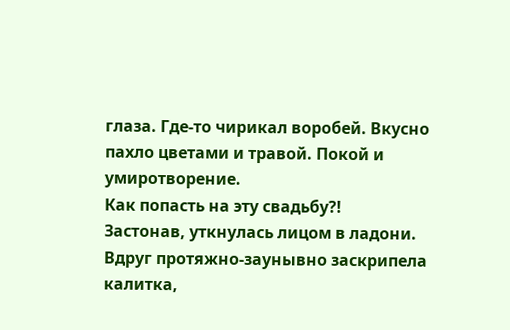глаза. Где-то чирикал воробей. Вкусно пахло цветами и травой. Покой и умиротворение.
Как попасть на эту свадьбу?!
Застонав, уткнулась лицом в ладони. Вдруг протяжно-заунывно заскрипела калитка,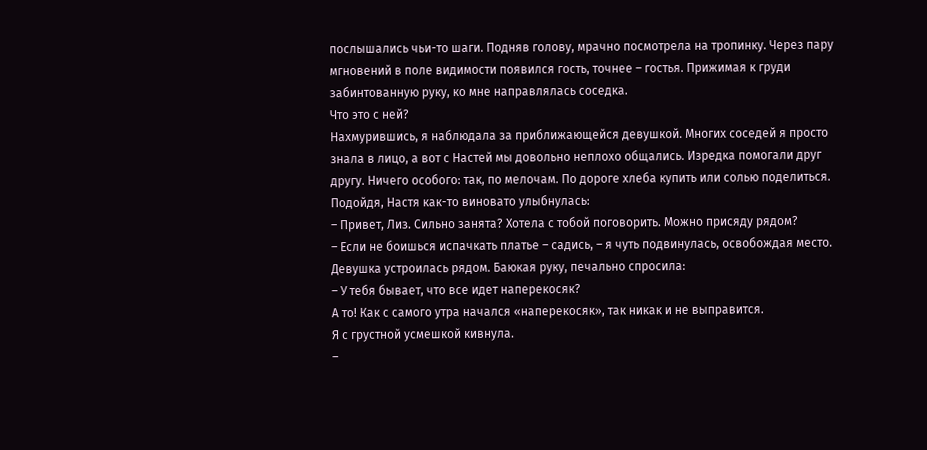послышались чьи-то шаги. Подняв голову, мрачно посмотрела на тропинку. Через пару мгновений в поле видимости появился гость, точнее – гостья. Прижимая к груди забинтованную руку, ко мне направлялась соседка.
Что это с ней?
Нахмурившись, я наблюдала за приближающейся девушкой. Многих соседей я просто знала в лицо, а вот с Настей мы довольно неплохо общались. Изредка помогали друг другу. Ничего особого: так, по мелочам. По дороге хлеба купить или солью поделиться.
Подойдя, Настя как-то виновато улыбнулась:
– Привет, Лиз. Сильно занята? Хотела с тобой поговорить. Можно присяду рядом?
– Если не боишься испачкать платье – садись, – я чуть подвинулась, освобождая место.
Девушка устроилась рядом. Баюкая руку, печально спросила:
– У тебя бывает, что все идет наперекосяк?
А то! Как с самого утра начался «наперекосяк», так никак и не выправится.
Я с грустной усмешкой кивнула.
–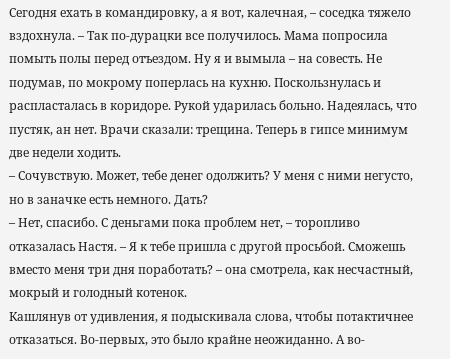Сегодня ехать в командировку, а я вот, калечная, – соседка тяжело вздохнула. – Так по-дурацки все получилось. Мама попросила помыть полы перед отъездом. Ну я и вымыла – на совесть. Не подумав, по мокрому поперлась на кухню. Поскользнулась и распласталась в коридоре. Рукой ударилась больно. Надеялась, что пустяк, ан нет. Врачи сказали: трещина. Теперь в гипсе минимум две недели ходить.
– Сочувствую. Может, тебе денег одолжить? У меня с ними негусто, но в заначке есть немного. Дать?
– Нет, спасибо. С деньгами пока проблем нет, – торопливо отказалась Настя. – Я к тебе пришла с другой просьбой. Сможешь вместо меня три дня поработать? – она смотрела, как несчастный, мокрый и голодный котенок.
Кашлянув от удивления, я подыскивала слова, чтобы потактичнее отказаться. Во-первых, это было крайне неожиданно. А во-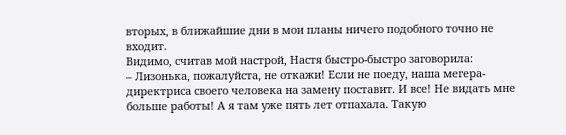вторых, в ближайшие дни в мои планы ничего подобного точно не входит.
Видимо, считав мой настрой, Настя быстро-быстро заговорила:
– Лизонька, пожалуйста, не откажи! Если не поеду, наша мегера-директриса своего человека на замену поставит. И все! Не видать мне больше работы! А я там уже пять лет отпахала. Такую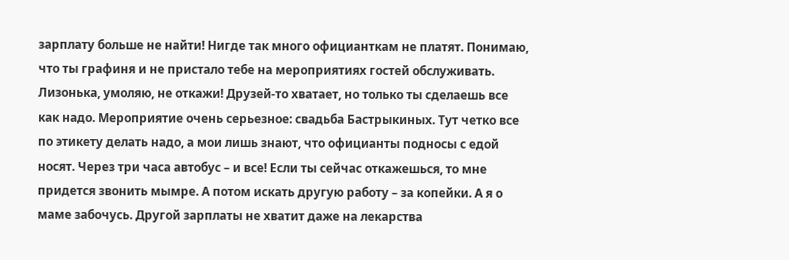зарплату больше не найти! Нигде так много официанткам не платят. Понимаю, что ты графиня и не пристало тебе на мероприятиях гостей обслуживать. Лизонька, умоляю, не откажи! Друзей-то хватает, но только ты сделаешь все как надо. Мероприятие очень серьезное: свадьба Бастрыкиных. Тут четко все по этикету делать надо, а мои лишь знают, что официанты подносы с едой носят. Через три часа автобус – и все! Если ты сейчас откажешься, то мне придется звонить мымре. А потом искать другую работу – за копейки. А я о маме забочусь. Другой зарплаты не хватит даже на лекарства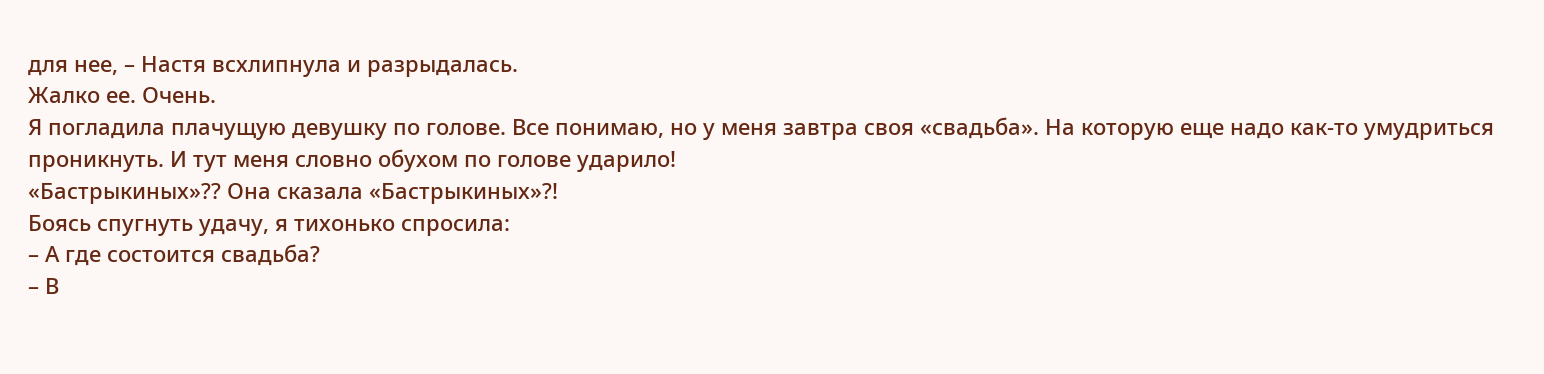для нее, – Настя всхлипнула и разрыдалась.
Жалко ее. Очень.
Я погладила плачущую девушку по голове. Все понимаю, но у меня завтра своя «свадьба». На которую еще надо как-то умудриться проникнуть. И тут меня словно обухом по голове ударило!
«Бастрыкиных»?? Она сказала «Бастрыкиных»?!
Боясь спугнуть удачу, я тихонько спросила:
– А где состоится свадьба?
– В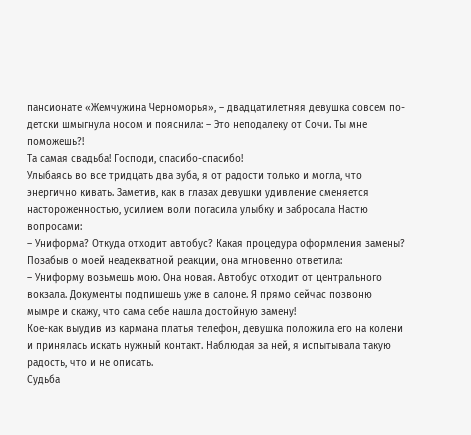пансионате «Жемчужина Черноморья», – двадцатилетняя девушка совсем по-детски шмыгнула носом и пояснила: – Это неподалеку от Сочи. Ты мне поможешь?!
Та самая свадьба! Господи, спасибо-спасибо!
Улыбаясь во все тридцать два зуба, я от радости только и могла, что энергично кивать. Заметив, как в глазах девушки удивление сменяется настороженностью, усилием воли погасила улыбку и забросала Настю вопросами:
– Униформа? Откуда отходит автобус? Какая процедура оформления замены?
Позабыв о моей неадекватной реакции, она мгновенно ответила:
– Униформу возьмешь мою. Она новая. Автобус отходит от центрального вокзала. Документы подпишешь уже в салоне. Я прямо сейчас позвоню мымре и скажу, что сама себе нашла достойную замену!
Кое-как выудив из кармана платья телефон, девушка положила его на колени и принялась искать нужный контакт. Наблюдая за ней, я испытывала такую радость, что и не описать.
Судьба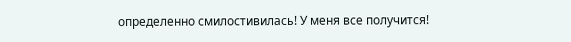определенно смилостивилась! У меня все получится!